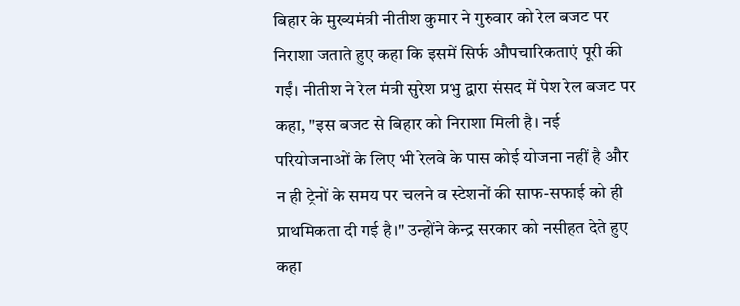बिहार के मुख्यमंत्री नीतीश कुमार ने गुरुवार को रेल बजट पर निराशा जताते हुए कहा कि इसमें सिर्फ औपचारिकताएं पूरी की गईं। नीतीश ने रेल मंत्री सुरेश प्रभु द्वारा संसद में पेश रेल बजट पर कहा, "इस बजट से बिहार को निराशा मिली है। नई परियोजनाओं के लिए भी रेलवे के पास कोई योजना नहीं है और न ही ट्रेनों के समय पर चलने व स्टेशनों की साफ-सफाई को ही प्राथमिकता दी गई है।" उन्होंने केन्द्र सरकार को नसीहत देते हुए कहा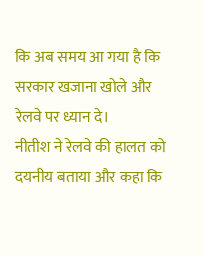कि अब समय आ गया है कि सरकार खजाना खोले और रेलवे पर ध्यान दे।
नीतीश ने रेलवे की हालत को दयनीय बताया और कहा कि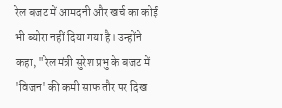रेल बजट में आमदनी और खर्च का कोई भी ब्योरा नहीं दिया गया है। उन्होंने कहा, "रेल मंत्री सुरेश प्रभु के बजट में 'विजन' की कमी साफ तौर पर दिख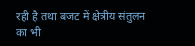रही है तथा बजट में क्षेत्रीय संतुलन का भी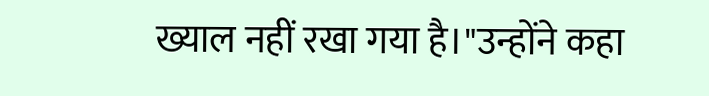ख्याल नहीं रखा गया है।"उन्होंने कहा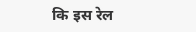कि इस रेल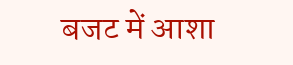बजट में आशा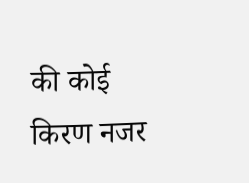की कोई किरण नजर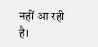नहीं आ रही है।